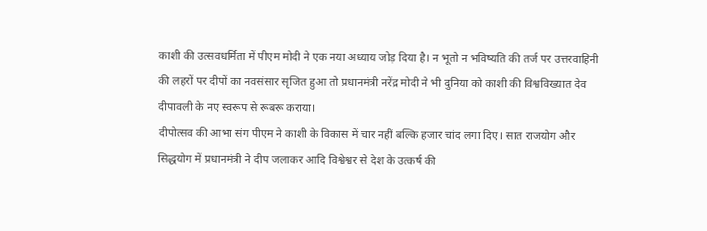काशी की उत्सवधर्मिता में पीएम मोदी ने एक नया अध्याय जोड़ दिया है। न भूतो न भविष्यति की तर्ज पर उत्तरवाहिनी की लहरों पर दीपों का नवसंसार सृजित हुआ तो प्रधानमंत्री नरेंद्र मोदी ने भी दुनिया को काशी की विश्वविख्यात देव दीपावली के नए स्वरूप से रूबरू कराया।
दीपोत्सव की आभा संग पीएम ने काशी के विकास में चार नहीं बल्कि हजार चांद लगा दिए। सात राजयोग और सिद्धयोग में प्रधानमंत्री ने दीप जलाकर आदि विश्वेश्वर से देश के उत्कर्ष की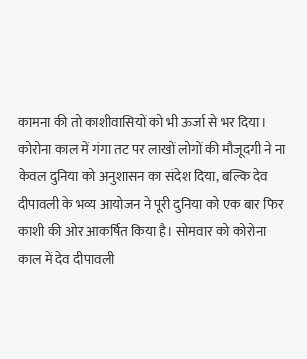कामना की तो काशीवासियों को भी ऊर्जा से भर दिया।
कोरोना काल में गंगा तट पर लाखों लोगों की मौजूदगी ने ना केवल दुनिया को अनुशासन का संदेश दिया, बल्कि देव दीपावली के भव्य आयोजन ने पूरी दुनिया को एक बार फिर काशी की ओर आकर्षित किया है। सोमवार को कोरोना काल में देव दीपावली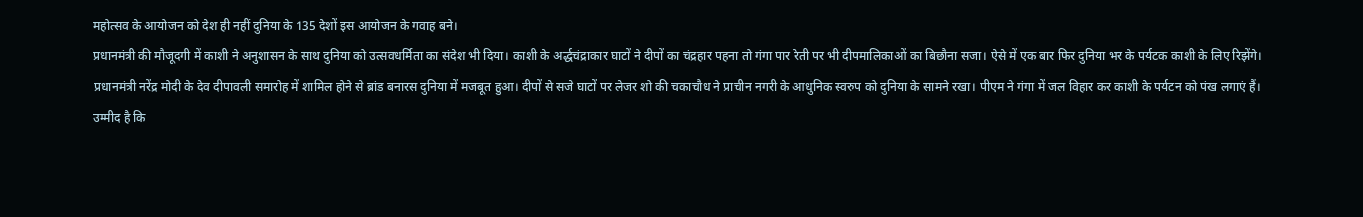महोत्सव के आयोजन को देश ही नहीं दुनिया के 135 देशों इस आयोजन के गवाह बने।
प्रधानमंत्री की मौजूदगी में काशी ने अनुशासन के साथ दुनिया को उत्सवधर्मिता का संदेश भी दिया। काशी के अर्द्धचंद्राकार घाटों ने दीपों का चंद्रहार पहना तो गंगा पार रेती पर भी दीपमालिकाओं का बिछौना सजा। ऐसे में एक बार फिर दुनिया भर के पर्यटक काशी के लिए रिझेंगे।
प्रधानमंत्री नरेंद्र मोदी के देव दीपावली समारोह में शामिल होने से ब्रांड बनारस दुनिया में मजबूत हुआ। दीपों से सजे घाटों पर लेजर शो की चकाचौध ने प्राचीन नगरी के आधुनिक स्वरुप को दुनिया के सामने रखा। पीएम ने गंगा में जल विहार कर काशी के पर्यटन को पंख लगाएं हैं।
उम्मीद है कि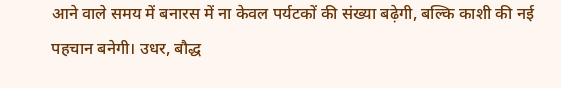आने वाले समय में बनारस में ना केवल पर्यटकों की संख्या बढ़ेगी, बल्कि काशी की नई पहचान बनेगी। उधर, बौद्ध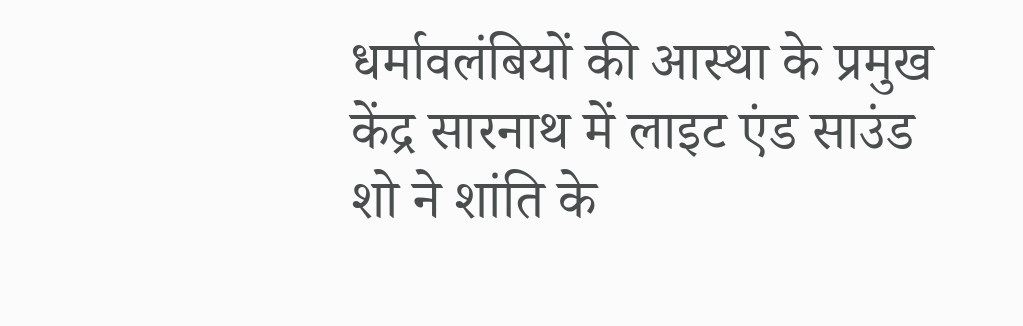धर्मावलंबियों की आस्था के प्रमुख केंद्र सारनाथ में लाइट एंड साउंड शो ने शांति के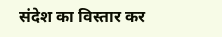संदेश का विस्तार कर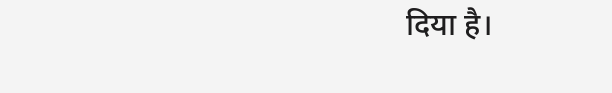दिया है।